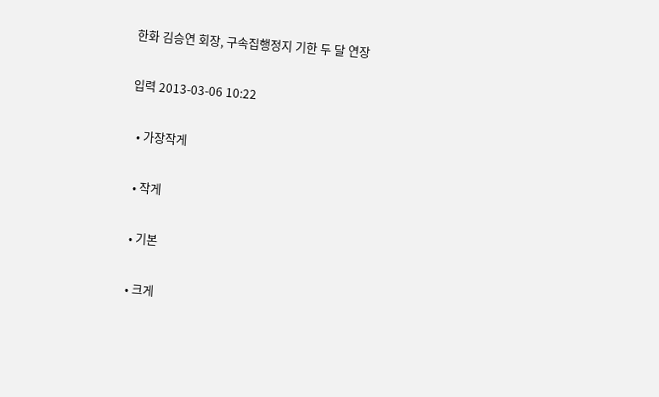한화 김승연 회장, 구속집행정지 기한 두 달 연장

입력 2013-03-06 10:22

  • 가장작게

  • 작게

  • 기본

  • 크게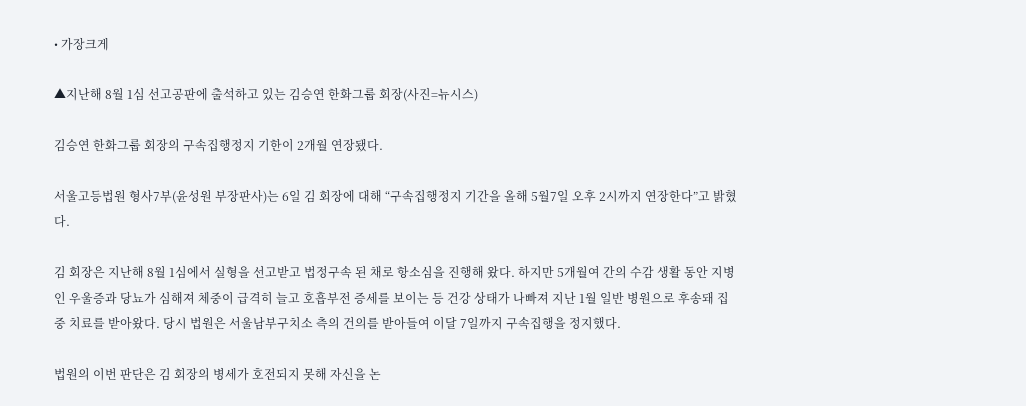• 가장크게

▲지난해 8월 1심 선고공판에 출석하고 있는 김승연 한화그룹 회장(사진=뉴시스)

김승연 한화그룹 회장의 구속집행정지 기한이 2개월 연장됐다.

서울고등법원 형사7부(윤성원 부장판사)는 6일 김 회장에 대해 “구속집행정지 기간을 올해 5월7일 오후 2시까지 연장한다”고 밝혔다.

김 회장은 지난해 8월 1심에서 실형을 선고받고 법정구속 된 채로 항소심을 진행해 왔다. 하지만 5개월여 간의 수감 생활 동안 지병인 우울증과 당뇨가 심해져 체중이 급격히 늘고 호흡부전 증세를 보이는 등 건강 상태가 나빠져 지난 1월 일반 병원으로 후송돼 집중 치료를 받아왔다. 당시 법원은 서울남부구치소 측의 건의를 받아들여 이달 7일까지 구속집행을 정지했다.

법원의 이번 판단은 김 회장의 병세가 호전되지 못해 자신을 논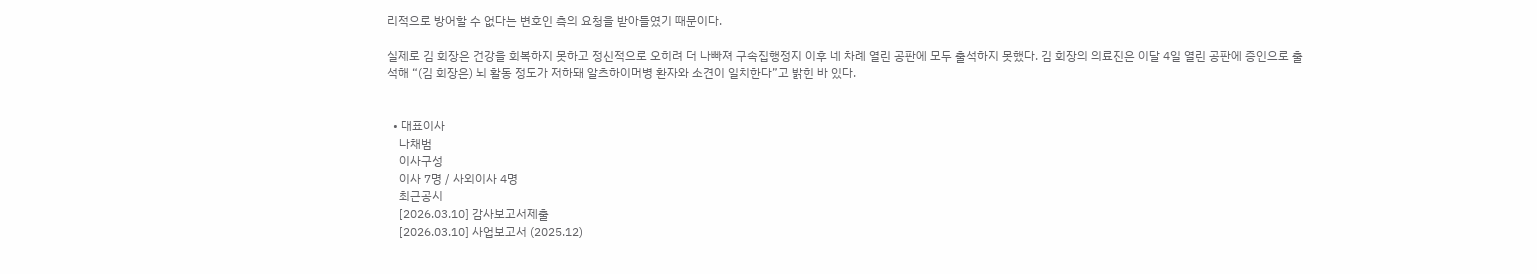리적으로 방어할 수 없다는 변호인 측의 요청을 받아들였기 때문이다.

실제로 김 회장은 건강을 회복하지 못하고 정신적으로 오히려 더 나빠져 구속집행정지 이후 네 차례 열린 공판에 모두 출석하지 못했다. 김 회장의 의료진은 이달 4일 열린 공판에 증인으로 출석해 “(김 회장은) 뇌 활동 정도가 저하돼 알츠하이머병 환자와 소견이 일치한다”고 밝힌 바 있다.


  • 대표이사
    나채범
    이사구성
    이사 7명 / 사외이사 4명
    최근공시
    [2026.03.10] 감사보고서제출
    [2026.03.10] 사업보고서 (2025.12)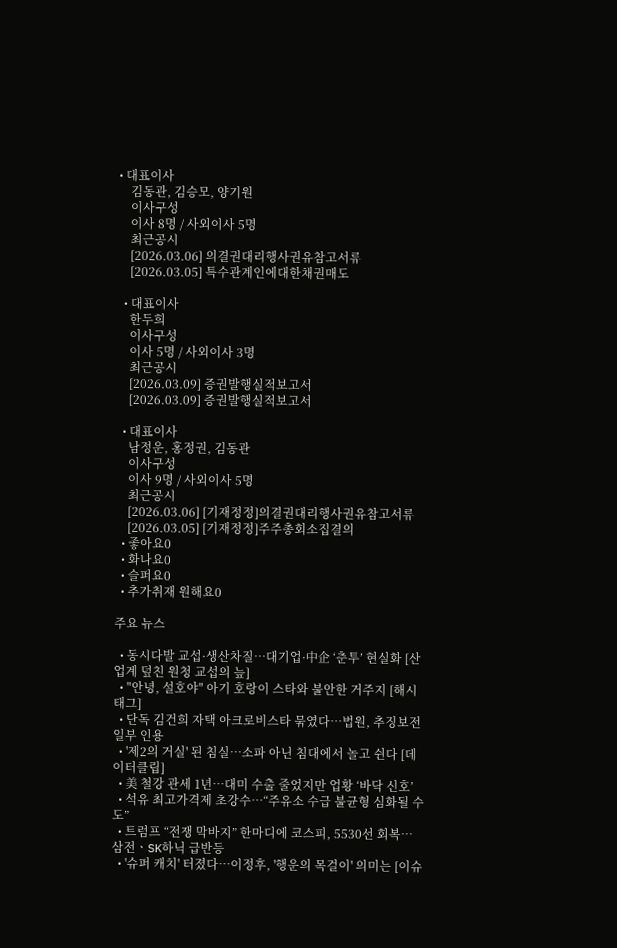• 대표이사
    김동관, 김승모, 양기원
    이사구성
    이사 8명 / 사외이사 5명
    최근공시
    [2026.03.06] 의결권대리행사권유참고서류
    [2026.03.05] 특수관계인에대한채권매도

  • 대표이사
    한두희
    이사구성
    이사 5명 / 사외이사 3명
    최근공시
    [2026.03.09] 증권발행실적보고서
    [2026.03.09] 증권발행실적보고서

  • 대표이사
    남정운, 홍정권, 김동관
    이사구성
    이사 9명 / 사외이사 5명
    최근공시
    [2026.03.06] [기재정정]의결권대리행사권유참고서류
    [2026.03.05] [기재정정]주주총회소집결의
  • 좋아요0
  • 화나요0
  • 슬퍼요0
  • 추가취재 원해요0

주요 뉴스

  • 동시다발 교섭·생산차질…대기업·中企 ‘춘투’ 현실화 [산업계 덮친 원청 교섭의 늪]
  • "안녕, 설호야" 아기 호랑이 스타와 불안한 거주지 [해시태그]
  • 단독 김건희 자택 아크로비스타 묶였다…법원, 추징보전 일부 인용
  • '제2의 거실' 된 침실…소파 아닌 침대에서 놀고 쉰다 [데이터클립]
  • 美 철강 관세 1년…대미 수출 줄었지만 업황 ‘바닥 신호’
  • 석유 최고가격제 초강수…“주유소 수급 불균형 심화될 수도”
  • 트럼프 “전쟁 막바지” 한마디에 코스피, 5530선 회복⋯삼전ㆍSK하닉 급반등
  • '슈퍼 캐치' 터졌다⋯이정후, '행운의 목걸이' 의미는 [이슈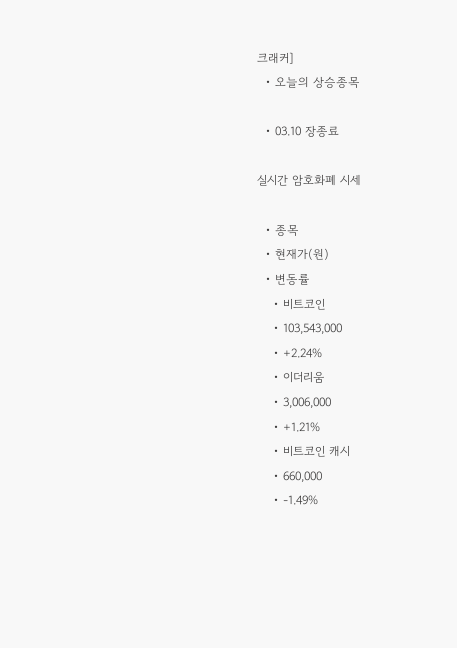크래커]
  • 오늘의 상승종목

  • 03.10 장종료

실시간 암호화폐 시세

  • 종목
  • 현재가(원)
  • 변동률
    • 비트코인
    • 103,543,000
    • +2.24%
    • 이더리움
    • 3,006,000
    • +1.21%
    • 비트코인 캐시
    • 660,000
    • -1.49%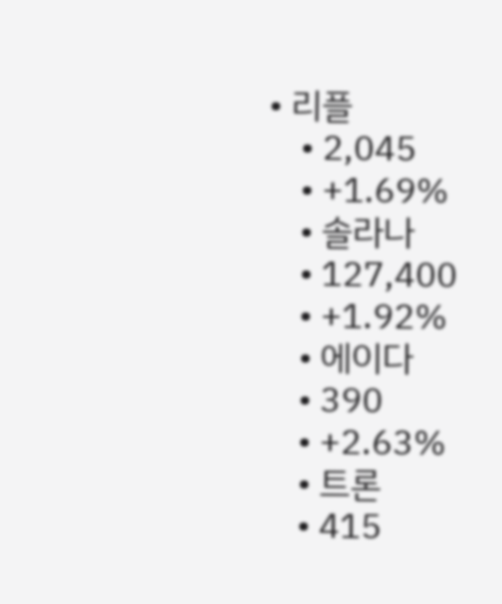• 리플
    • 2,045
    • +1.69%
    • 솔라나
    • 127,400
    • +1.92%
    • 에이다
    • 390
    • +2.63%
    • 트론
    • 415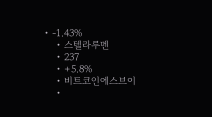• -1.43%
    • 스텔라루멘
    • 237
    • +5.8%
    • 비트코인에스브이
    •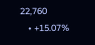22,760
    • +15.07%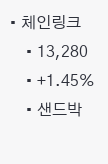• 체인링크
    • 13,280
    • +1.45%
    • 샌드박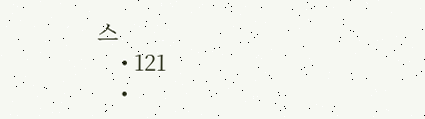스
    • 121
    •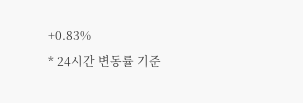+0.83%
* 24시간 변동률 기준